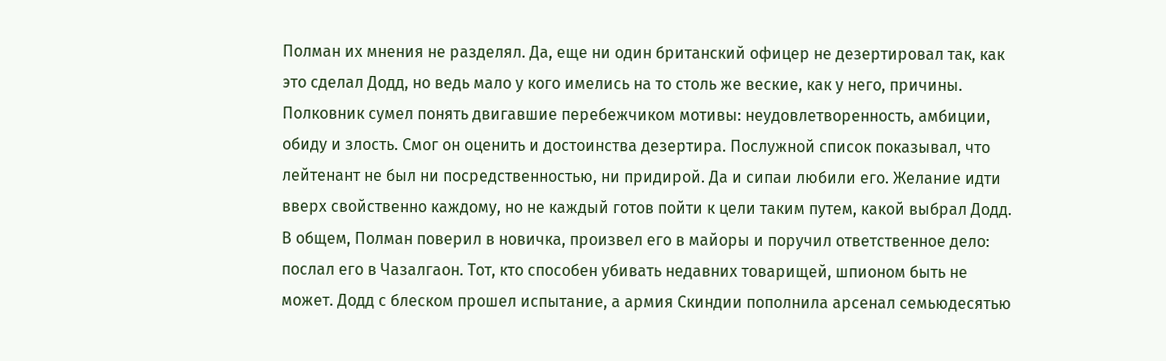Полман их мнения не разделял. Да, еще ни один британский офицер не дезертировал так, как это сделал Додд, но ведь мало у кого имелись на то столь же веские, как у него, причины. Полковник сумел понять двигавшие перебежчиком мотивы: неудовлетворенность, амбиции, обиду и злость. Смог он оценить и достоинства дезертира. Послужной список показывал, что лейтенант не был ни посредственностью, ни придирой. Да и сипаи любили его. Желание идти вверх свойственно каждому, но не каждый готов пойти к цели таким путем, какой выбрал Додд. В общем, Полман поверил в новичка, произвел его в майоры и поручил ответственное дело: послал его в Чазалгаон. Тот, кто способен убивать недавних товарищей, шпионом быть не может. Додд с блеском прошел испытание, а армия Скиндии пополнила арсенал семьюдесятью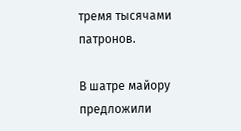тремя тысячами патронов.

В шатре майору предложили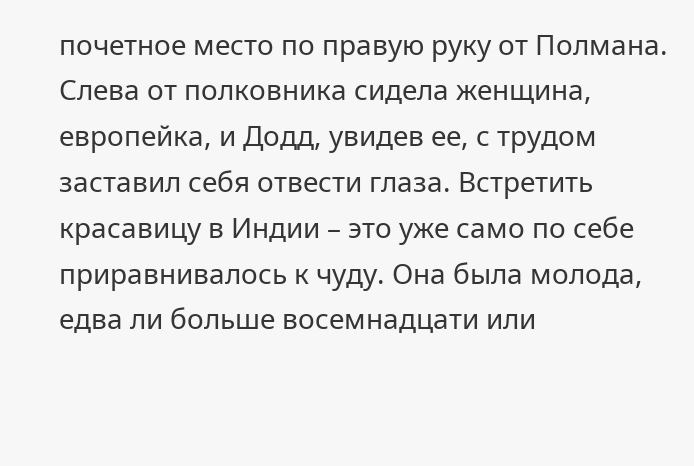почетное место по правую руку от Полмана. Слева от полковника сидела женщина, европейка, и Додд, увидев ее, с трудом заставил себя отвести глаза. Встретить красавицу в Индии – это уже само по себе приравнивалось к чуду. Она была молода, едва ли больше восемнадцати или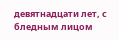девятнадцати лет, с бледным лицом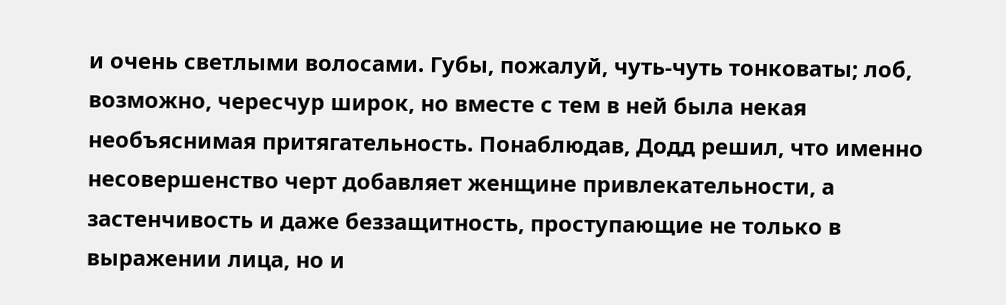и очень светлыми волосами. Губы, пожалуй, чуть-чуть тонковаты; лоб, возможно, чересчур широк, но вместе с тем в ней была некая необъяснимая притягательность. Понаблюдав, Додд решил, что именно несовершенство черт добавляет женщине привлекательности, а застенчивость и даже беззащитность, проступающие не только в выражении лица, но и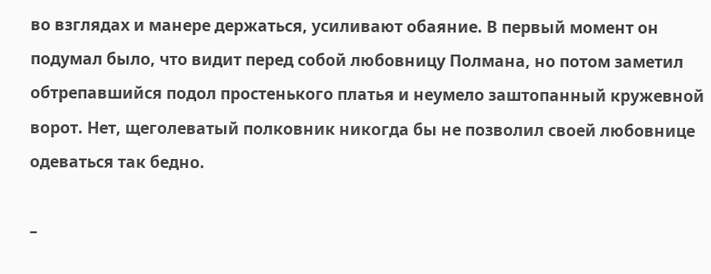во взглядах и манере держаться, усиливают обаяние. В первый момент он подумал было, что видит перед собой любовницу Полмана, но потом заметил обтрепавшийся подол простенького платья и неумело заштопанный кружевной ворот. Нет, щеголеватый полковник никогда бы не позволил своей любовнице одеваться так бедно.

–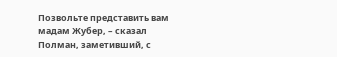Позвольте представить вам мадам Жубер, – сказал Полман, заметивший, с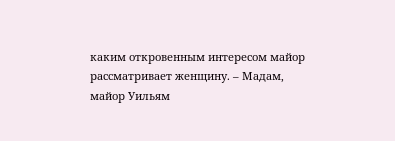каким откровенным интересом майор рассматривает женщину. – Мадам, майор Уильям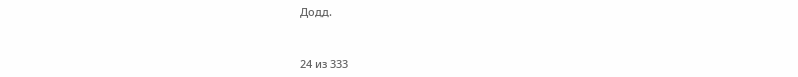Додд.



24 из 333